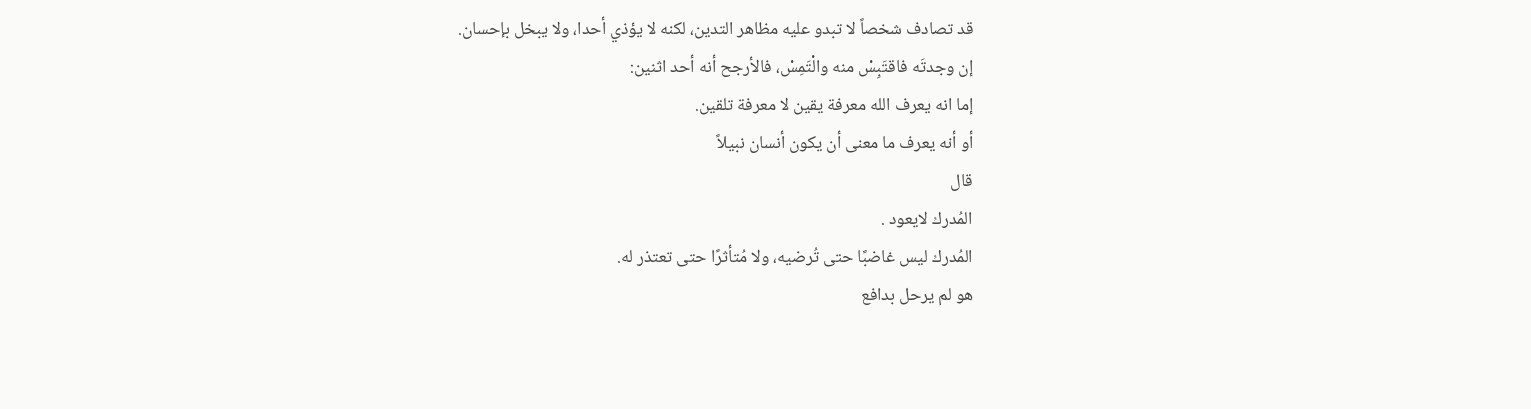قد تصادف شخصاً لا تبدو عليه مظاهر التدين، لكنه لا يؤذي أحدا، ولا يبخل بإحسان.
إن وجدتَه فاقتَبِسْ منه والْتَمِسْ، فالأرجح أنه أحد اثنين:
إما انه يعرف الله معرفة يقين لا معرفة تلقين.
أو أنه يعرف ما معنى أن يكون أنسان نبيلاً
قال
المُدرك لايعود .
المُدرك ليس غاضبًا حتى تُرضيه، ولا مُتأثرًا حتى تعتذر له.
هو لم يرحل بدافع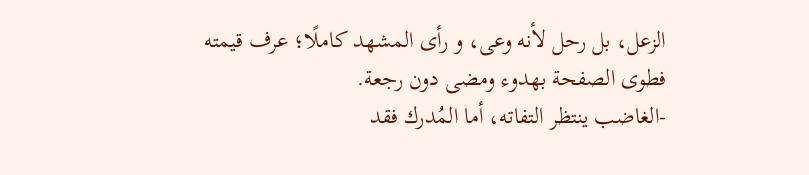الزعل، بل رحل لأنه وعى، و رأى المشهد كاملًا؛ عرف قيمته فطوى الصفحة بهدوء ومضى دون رجعة.
-الغاضب ينتظر التفاته، أما المُدرك فقد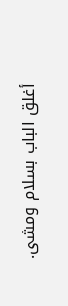أغلق الباب بسلام ومشى.